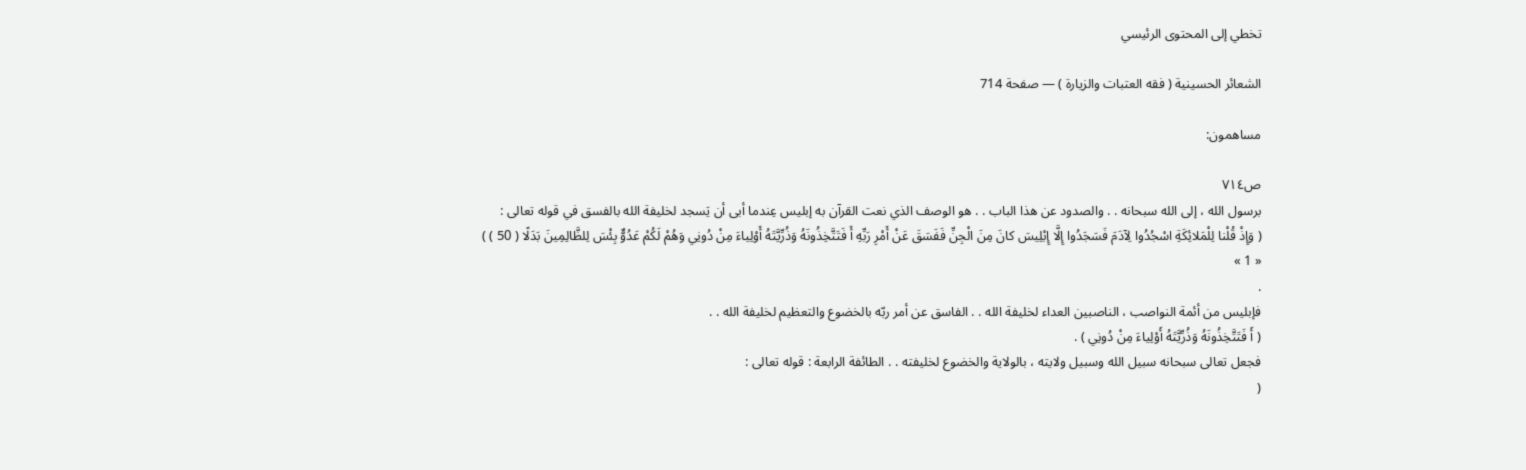تخطي إلى المحتوى الرئيسي

الشعائر الحسينية ( فقه العتبات والزيارة ) — صفحة 714

مساهمون:

ص٧١٤
برسول الله ، إلى الله سبحانه . . والصدود عن هذا الباب . . هو الوصف الذي نعت القرآن به إبليس عِندما أبى أن يَسجد لخليفة الله بالفسق في قوله تعالى :
( وَإِذْ قُلْنا لِلْمَلائِكَةِ اسْجُدُوا لِآدَمَ فَسَجَدُوا إِلَّا إِبْلِيسَ كانَ مِنَ الْجِنِّ فَفَسَقَ عَنْ أَمْرِ رَبِّهِ أَ فَتَتَّخِذُونَهُ وَذُرِّيَّتَهُ أَوْلِياءَ مِنْ دُونِي وَهُمْ لَكُمْ عَدُوٌّ بِئْسَ لِلظَّالِمِينَ بَدَلًا ( 50 ) )
« 1 »
.
فإبليس من أئمة النواصب ، الناصبين العداء لخليفة الله . . الفاسق عن أمر ربّه بالخضوع والتعظيم لخليفة الله . .
( أَ فَتَتَّخِذُونَهُ وَذُرِّيَّتَهُ أَوْلِياءَ مِنْ دُونِي ) .
فجعل تعالى سبحانه سبيل الله وسبيل ولايته ، بالولاية والخضوع لخليفته . . الطائفة الرابعة : قوله تعالى :
(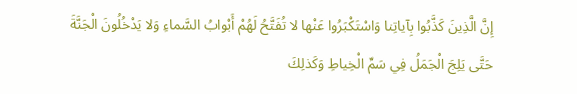إِنَّ الَّذِينَ كَذَّبُوا بِآياتِنا وَاسْتَكْبَرُوا عَنْها لا تُفَتَّحُ لَهُمْ أَبْوابُ السَّماءِ وَلا يَدْخُلُونَ الْجَنَّةَ حَتَّى يَلِجَ الْجَمَلُ فِي سَمِّ الْخِياطِ وَكَذلِكَ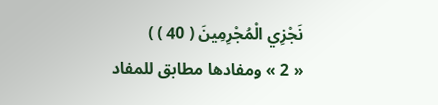نَجْزِي الْمُجْرِمِينَ ( 40 ) )
« 2 » ومفادها مطابق للمفاد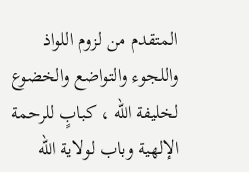المتقدم من لزوم اللواذ واللجوء والتواضع والخضوع لخليفة الله ، كبابٍ للرحمة الإلهية وباب لولاية الله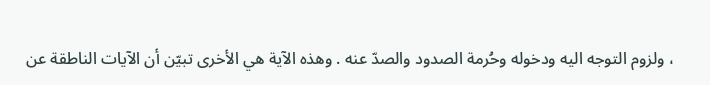، ولزوم التوجه اليه ودخوله وحُرمة الصدود والصدّ عنه . وهذه الآية هي الأخرى تبيّن أن الآيات الناطقة عن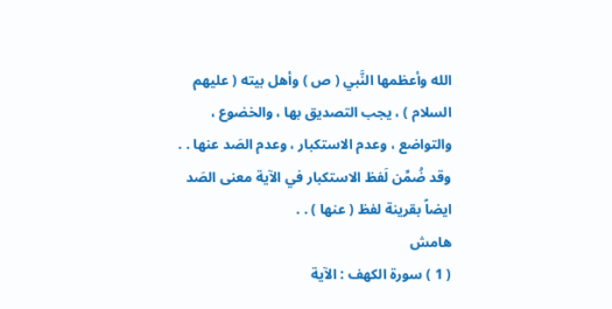الله وأعظمها النَّبي ( ص ) وأهل بيته ( عليهم السلام ) ، يجب التصديق بها ، والخضوع ، والتواضع ، وعدم الاستكبار ، وعدم الصَد عنها . . وقد ضُمِّن لَفظ الاستكبار في الآية معنى الصَد ايضاً بقرينة لفظ ( عنها ) . .
هامش
( 1 ) سورة الكهف : الآية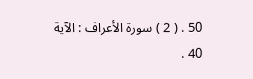50 . ( 2 ) سورة الأعراف : الآية 40 .